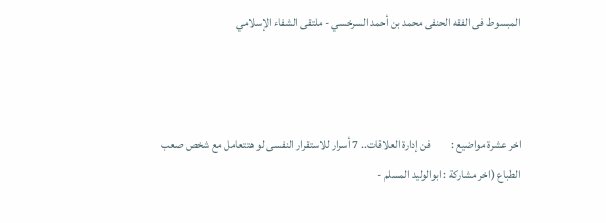المبسوط فى الفقه الحنفى محمد بن أحمد السرخسي - ملتقى الشفاء الإسلامي



اخر عشرة مواضيع :         فن إدارة العلاقات.. 7 أسرار للاستقرار النفسى لو هتتعامل مع شخص صعب الطباع (اخر مشاركة : ابوالوليد المسلم -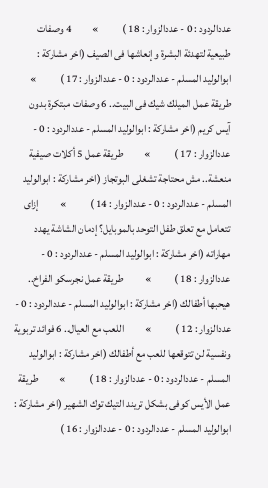عددالردود : 0 - عددالزوار : 18 )           »          4 وصفات طبيعية لتهدئة البشرة وإنعاشها فى الصيف (اخر مشاركة : ابوالوليد المسلم - عددالردود : 0 - عددالزوار : 17 )           »          طريقة عمل الميلك شيك فى البيت.. 6 وصفات مبتكرة بدون آيس كريم (اخر مشاركة : ابوالوليد المسلم - عددالردود : 0 - عددالزوار : 17 )           »          طريقة عمل 5 أكلات صيفية منعشة.. مش محتاجة تشغلى البوتجاز (اخر مشاركة : ابوالوليد المسلم - عددالردود : 0 - عددالزوار : 14 )           »          إزاى تتعامل مع تعلق طفل التوحد بالموبايل؟ إدمان الشاشة يهدد مهاراته (اخر مشاركة : ابوالوليد المسلم - عددالردود : 0 - عددالزوار : 18 )           »          طريقة عمل نجرسكو الفراخ.. هيحبها أطفالك (اخر مشاركة : ابوالوليد المسلم - عددالردود : 0 - عددالزوار : 12 )           »          اللعب مع العيال.. 6 فوائد تربوية ونفسية لن تتوقعها للعب مع أطفالك (اخر مشاركة : ابوالوليد المسلم - عددالردود : 0 - عددالزوار : 18 )           »          طريقة عمل الأيس كوفى بشكل تريند التيك توك الشهير (اخر مشاركة : ابوالوليد المسلم - عددالردود : 0 - عددالزوار : 16 )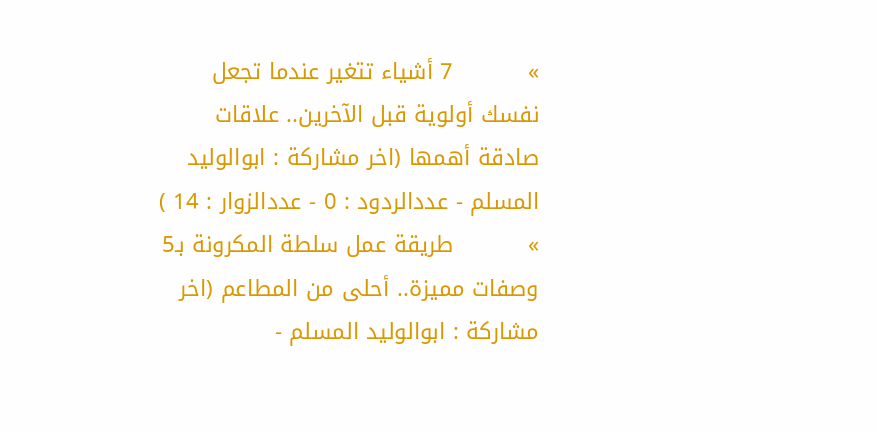»          7 أشياء تتغير عندما تجعل نفسك أولوية قبل الآخرين.. علاقات صادقة أهمها (اخر مشاركة : ابوالوليد المسلم - عددالردود : 0 - عددالزوار : 14 )           »          طريقة عمل سلطة المكرونة بـ5 وصفات مميزة.. أحلى من المطاعم (اخر مشاركة : ابوالوليد المسلم -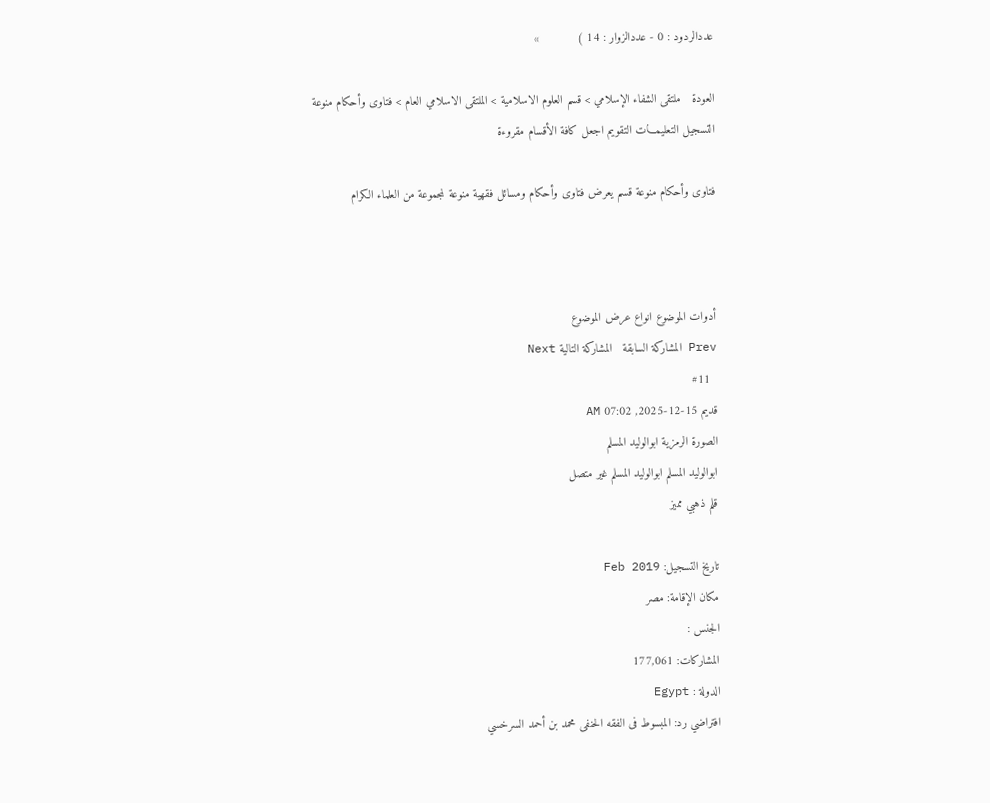عددالردود : 0 - عددالزوار : 14 )           »

العودة   ملتقى الشفاء الإسلامي > قسم العلوم الاسلامية > الملتقى الاسلامي العام > فتاوى وأحكام منوعة
التسجيل التعليمـــات التقويم اجعل كافة الأقسام مقروءة

فتاوى وأحكام منوعة قسم يعرض فتاوى وأحكام ومسائل فقهية منوعة لمجموعة من العلماء الكرام



أدوات الموضوع انواع عرض الموضوع
Prev المشاركة السابقة   المشاركة التالية Next
  #11
قديم 15-12-2025, 07:02 AM
الصورة الرمزية ابوالوليد المسلم
ابوالوليد المسلم ابوالوليد المسلم غير متصل
قلم ذهبي مميز

تاريخ التسجيل: Feb 2019
مكان الإقامة: مصر
الجنس :
المشاركات: 177,061
الدولة : Egypt
افتراضي رد: المبسوط فى الفقه الحنفى محمد بن أحمد السرخسي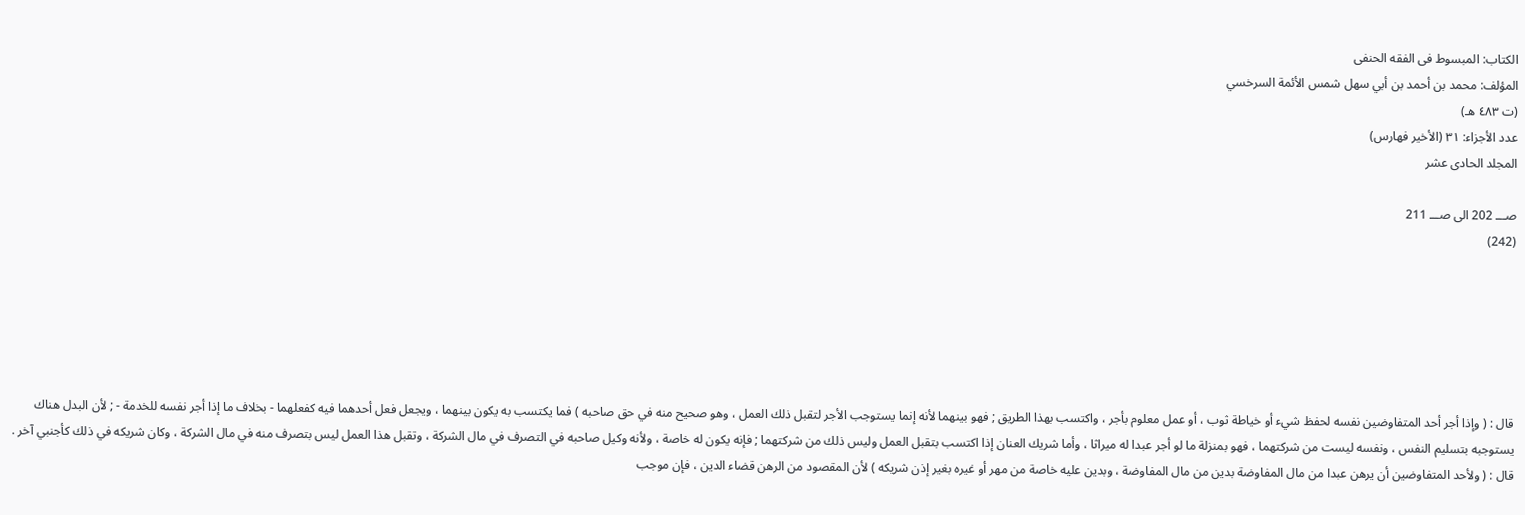الكتاب: المبسوط فى الفقه الحنفى
المؤلف: محمد بن أحمد بن أبي سهل شمس الأئمة السرخسي
(ت ٤٨٣ هـ)
عدد الأجزاء: ٣١ (الأخير فهارس)
المجلد الحادى عشر

صـــ 202 الى صـــ 211
(242)






قال : ( وإذا أجر أحد المتفاوضين نفسه لحفظ شيء أو خياطة ثوب ، أو عمل معلوم بأجر ، واكتسب بهذا الطريق ; فهو بينهما لأنه إنما يستوجب الأجر لتقبل ذلك العمل ، وهو صحيح منه في حق صاحبه ) فما يكتسب به يكون بينهما ، ويجعل فعل أحدهما فيه كفعلهما - بخلاف ما إذا أجر نفسه للخدمة - ; لأن البدل هناك يستوجبه بتسليم النفس ، ونفسه ليست من شركتهما ، فهو بمنزلة ما لو أجر عبدا له ميراثا ، وأما شريك العنان إذا اكتسب بتقبل العمل وليس ذلك من شركتهما ; فإنه يكون له خاصة ، ولأنه وكيل صاحبه في التصرف في مال الشركة ، وتقبل هذا العمل ليس بتصرف منه في مال الشركة ، وكان شريكه في ذلك كأجنبي آخر .
قال : ( ولأحد المتفاوضين أن يرهن عبدا من مال المفاوضة بدين من مال المفاوضة ، وبدين عليه خاصة من مهر أو غيره بغير إذن شريكه ) لأن المقصود من الرهن قضاء الدين ، فإن موجب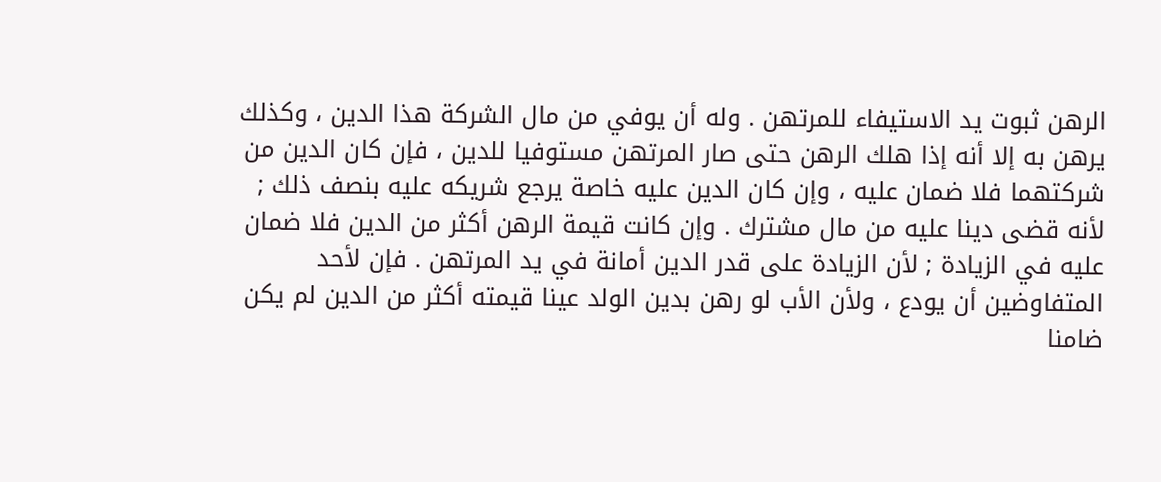الرهن ثبوت يد الاستيفاء للمرتهن . وله أن يوفي من مال الشركة هذا الدين ، وكذلك يرهن به إلا أنه إذا هلك الرهن حتى صار المرتهن مستوفيا للدين ، فإن كان الدين من شركتهما فلا ضمان عليه ، وإن كان الدين عليه خاصة يرجع شريكه عليه بنصف ذلك ; لأنه قضى دينا عليه من مال مشترك . وإن كانت قيمة الرهن أكثر من الدين فلا ضمان عليه في الزيادة ; لأن الزيادة على قدر الدين أمانة في يد المرتهن . فإن لأحد المتفاوضين أن يودع ، ولأن الأب لو رهن بدين الولد عينا قيمته أكثر من الدين لم يكن ضامنا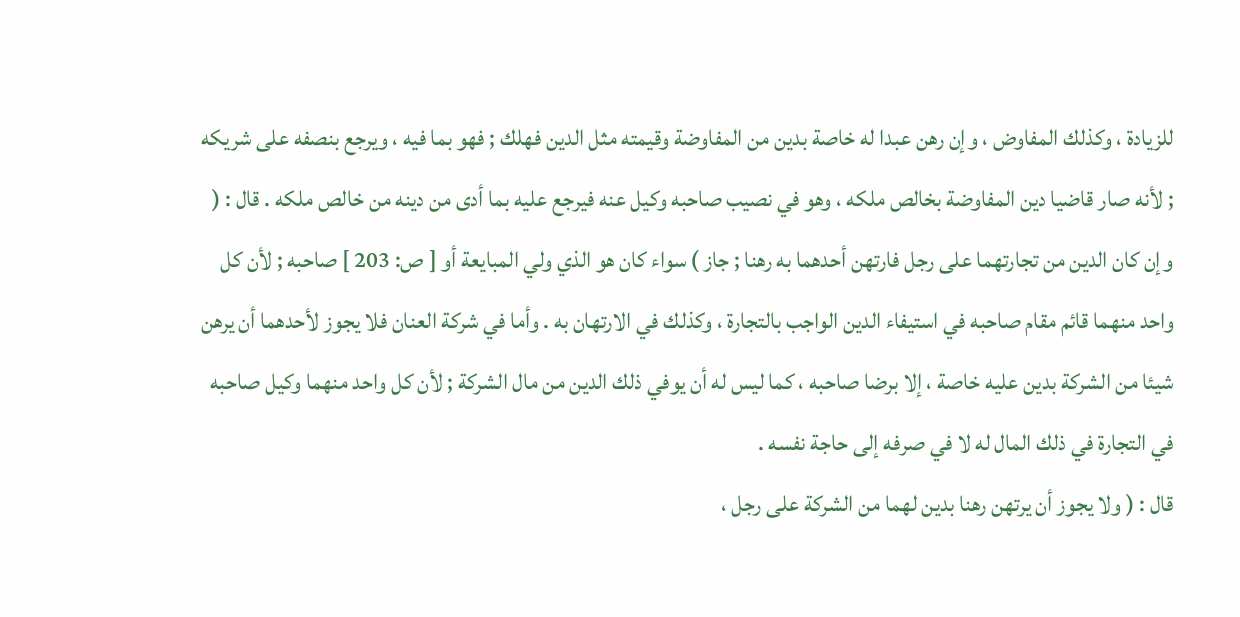للزيادة ، وكذلك المفاوض ، وإن رهن عبدا له خاصة بدين من المفاوضة وقيمته مثل الدين فهلك ; فهو بما فيه ، ويرجع بنصفه على شريكه ; لأنه صار قاضيا دين المفاوضة بخالص ملكه ، وهو في نصيب صاحبه وكيل عنه فيرجع عليه بما أدى من دينه من خالص ملكه . قال : ( وإن كان الدين من تجارتهما على رجل فارتهن أحدهما به رهنا ; جاز ) سواء كان هو الذي ولي المبايعة أو [ ص: 203 ] صاحبه ; لأن كل واحد منهما قائم مقام صاحبه في استيفاء الدين الواجب بالتجارة ، وكذلك في الارتهان به . وأما في شركة العنان فلا يجوز لأحدهما أن يرهن شيئا من الشركة بدين عليه خاصة ، إلا برضا صاحبه ، كما ليس له أن يوفي ذلك الدين من مال الشركة ; لأن كل واحد منهما وكيل صاحبه في التجارة في ذلك المال له لا في صرفه إلى حاجة نفسه .
قال : ( ولا يجوز أن يرتهن رهنا بدين لهما من الشركة على رجل ،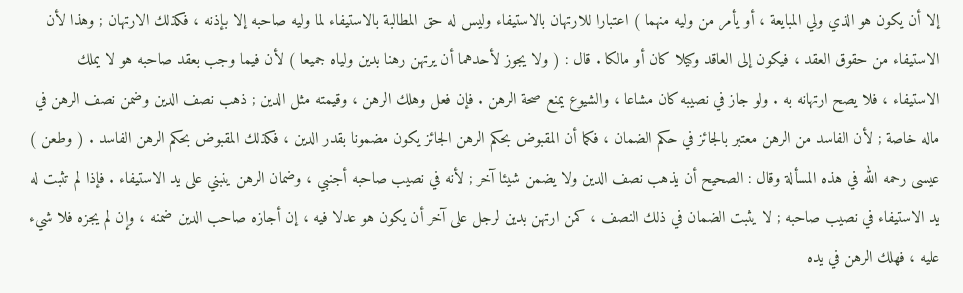إلا أن يكون هو الذي ولي المبايعة ، أو يأمر من وليه منهما ) اعتبارا للارتهان بالاستيفاء وليس له حق المطالبة بالاستيفاء لما وليه صاحبه إلا بإذنه ، فكذلك الارتهان ; وهذا لأن الاستيفاء من حقوق العقد ، فيكون إلى العاقد وكيلا كان أو مالكا . قال : ( ولا يجوز لأحدهما أن يرتهن رهنا بدين ولياه جميعا ) لأن فيما وجب بعقد صاحبه هو لا يملك الاستيفاء ، فلا يصح ارتهانه به . ولو جاز في نصيبه كان مشاعا ، والشيوع يمنع صحة الرهن . فإن فعل وهلك الرهن ، وقيمته مثل الدين ; ذهب نصف الدين وضمن نصف الرهن في ماله خاصة ; لأن الفاسد من الرهن معتبر بالجائز في حكم الضمان ، فكما أن المقبوض بحكم الرهن الجائز يكون مضمونا بقدر الدين ، فكذلك المقبوض بحكم الرهن الفاسد . ( وطعن ) عيسى رحمه الله في هذه المسألة وقال : الصحيح أن يذهب نصف الدين ولا يضمن شيئا آخر ; لأنه في نصيب صاحبه أجنبي ، وضمان الرهن ينبني على يد الاستيفاء . فإذا لم تثبت له يد الاستيفاء في نصيب صاحبه ; لا يثبت الضمان في ذلك النصف ، كمن ارتهن بدين لرجل على آخر أن يكون هو عدلا فيه ، إن أجازه صاحب الدين ضمنه ، وإن لم يجزه فلا شيء عليه ، فهلك الرهن في يده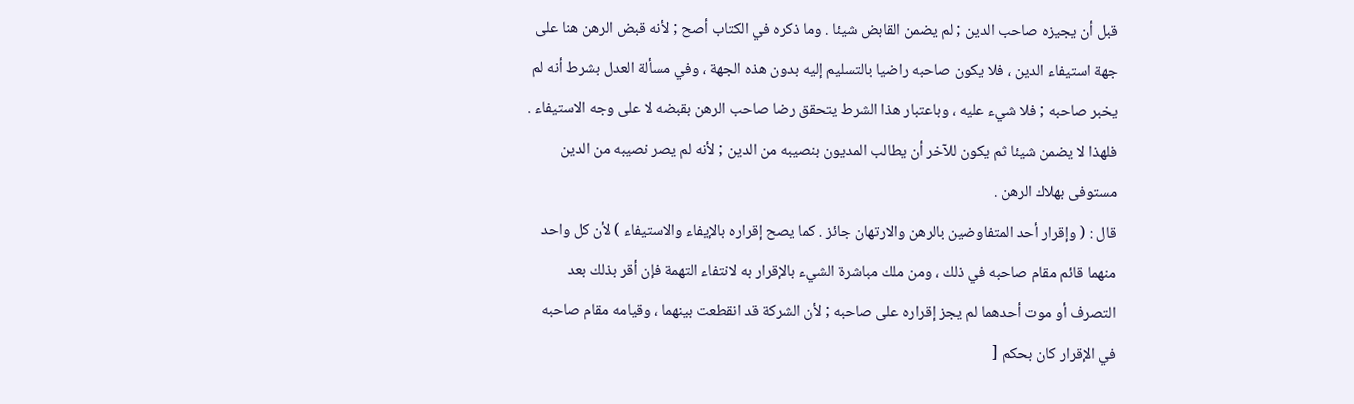قبل أن يجيزه صاحب الدين ; لم يضمن القابض شيئا . وما ذكره في الكتاب أصح ; لأنه قبض الرهن هنا على جهة استيفاء الدين ، فلا يكون صاحبه راضيا بالتسليم إليه بدون هذه الجهة ، وفي مسألة العدل بشرط أنه لم يخبر صاحبه ; فلا شيء عليه ، وباعتبار هذا الشرط يتحقق رضا صاحب الرهن بقبضه لا على وجه الاستيفاء . فلهذا لا يضمن شيئا ثم يكون للآخر أن يطالب المديون بنصيبه من الدين ; لأنه لم يصر نصيبه من الدين مستوفى بهلاك الرهن .
قال : ( وإقرار أحد المتفاوضين بالرهن والارتهان جائز . كما يصح إقراره بالإيفاء والاستيفاء ) لأن كل واحد منهما قائم مقام صاحبه في ذلك ، ومن ملك مباشرة الشيء بالإقرار به لانتفاء التهمة فإن أقر بذلك بعد التصرف أو موت أحدهما لم يجز إقراره على صاحبه ; لأن الشركة قد انقطعت بينهما ، وقيامه مقام صاحبه في الإقرار كان بحكم [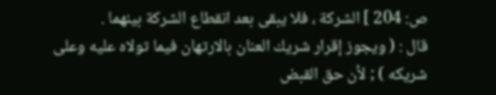ص: 204 ] الشركة ، فلا يبقى بعد انقطاع الشركة بينهما .
قال : ( ويجوز إقرار شريك العنان بالارتهان فيما تولاه عليه وعلى شريكه ) ; لأن حق القبض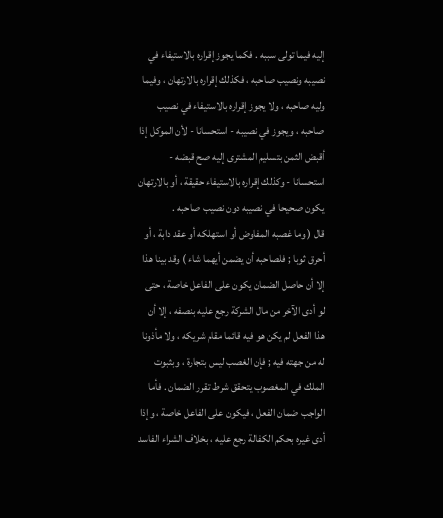إليه فيما تولى سببه . فكما يجوز إقراره بالاستيفاء في نصيبه ونصيب صاحبه ، فكذلك إقراره بالارتهان ، وفيما وليه صاحبه ، ولا يجوز إقراره بالاستيفاء في نصيب صاحبه ، ويجوز في نصيبه - استحسانا - لأن الموكل إذا أقبض الثمن بتسليم المشترى إليه صح قبضه - استحسانا - وكذلك إقراره بالاستيفاء حقيقة ، أو بالارتهان يكون صحيحا في نصيبه دون نصيب صاحبه .
قال ( وما غصبه المفاوض أو استهلكه أو عقد دابة ، أو أحرق ثوبا ; فلصاحبه أن يضمن أيهما شاء ) وقد بينا هذا إلا أن حاصل الضمان يكون على الفاعل خاصة ، حتى لو أدى الآخر من مال الشركة رجع عليه بنصفه ، إلا أن هذا الفعل لم يكن هو فيه قائما مقام شريكه ، ولا مأذونا له من جهته فيه ; فإن الغصب ليس بتجارة ، وبثبوت الملك في المغصوب يتحقق شرط تقرر الضمان . فأما الواجب ضمان الفعل ، فيكون على الفاعل خاصة ، وإذا أدى غيره بحكم الكفالة رجع عليه ، بخلاف الشراء الفاسد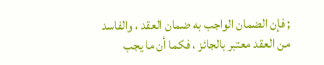; فإن الضمان الواجب به ضمان العقد ، والفاسد من العقد معتبر بالجائز ، فكما أن ما يجب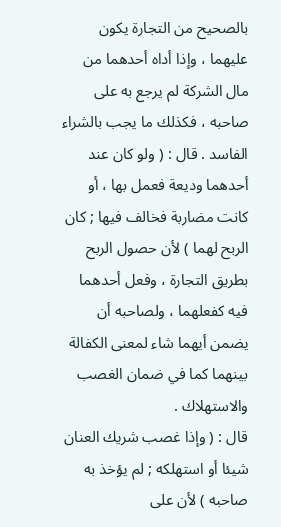بالصحيح من التجارة يكون عليهما ، وإذا أداه أحدهما من مال الشركة لم يرجع به على صاحبه ، فكذلك ما يجب بالشراء الفاسد . قال : ( ولو كان عند أحدهما وديعة فعمل بها ، أو كانت مضاربة فخالف فيها ; كان الربح لهما ) لأن حصول الربح بطريق التجارة ، وفعل أحدهما فيه كفعلهما ، ولصاحبه أن يضمن أيهما شاء لمعنى الكفالة بينهما كما في ضمان الغصب والاستهلاك .
قال : ( وإذا غصب شريك العنان شيئا أو استهلكه ; لم يؤخذ به صاحبه ) لأن على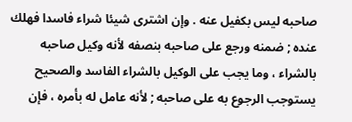صاحبه ليس بكفيل عنه . وإن اشترى شيئا شراء فاسدا فهلك عنده ; ضمنه ورجع على صاحبه بنصفه لأنه وكيل صاحبه بالشراء ، وما يجب على الوكيل بالشراء الفاسد والصحيح يستوجب الرجوع به على صاحبه ; لأنه عامل له بأمره ، فإن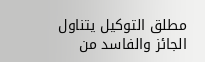مطلق التوكيل يتناول الجائز والفاسد من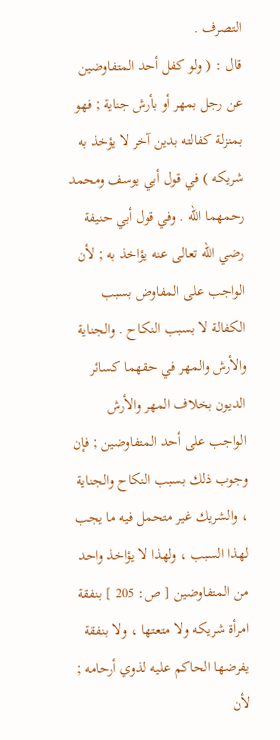التصرف .
قال : ( ولو كفل أحد المتفاوضين عن رجل بمهر أو بأرش جناية ; فهو بمنزلة كفالته بدين آخر لا يؤخذ به شريكه ) في قول أبي يوسف ومحمد رحمهما الله . وفي قول أبي حنيفة رضي الله تعالى عنه يؤاخذ به ; لأن الواجب على المفاوض بسبب الكفالة لا بسبب النكاح . والجناية والأرش والمهر في حقهما كسائر الديون بخلاف المهر والأرش الواجب على أحد المتفاوضين ; فإن وجوب ذلك بسبب النكاح والجناية ، والشريك غير متحمل فيه ما يجب لهذا السبب ، ولهذا لا يؤاخذ واحد من المتفاوضين [ ص: 205 ] بنفقة امرأة شريكه ولا متعتها ، ولا بنفقة يفرضها الحاكم عليه لذوي أرحامه ; لأن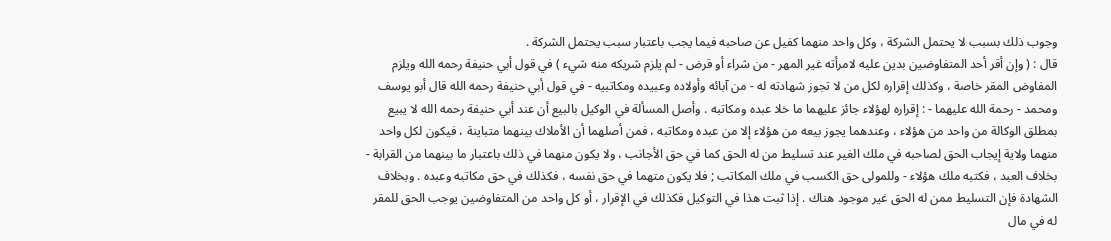وجوب ذلك بسبب لا يحتمل الشركة ، وكل واحد منهما كفيل عن صاحبه فيما يجب باعتبار سبب يحتمل الشركة .
قال : ( وإن أقر أحد المتفاوضين بدين عليه لامرأته غير المهر - من شراء أو قرض - لم يلزم شريكه منه شيء ) في قول أبي حنيفة رحمه الله ويلزم المفاوض المقر خاصة ، وكذلك إقراره لكل من لا تجوز شهادته له - من آبائه وأولاده وعبيده ومكاتبيه - في قول أبي حنيفة رحمه الله قال أبو يوسف ومحمد - رحمة الله عليهما - : إقراره لهؤلاء جائز عليهما ما خلا عبده ومكاتبه . وأصل المسألة في الوكيل بالبيع أن عند أبي حنيفة رحمه الله لا يبيع بمطلق الوكالة من واحد من هؤلاء ، وعندهما يجوز بيعه من هؤلاء إلا من عبده ومكاتبه ، فمن أصلهما أن الأملاك بينهما متباينة ، فيكون لكل واحد منهما ولاية إيجاب الحق لصاحبه في ملك الغير عند تسليط من له الحق كما في حق الأجانب ، ولا يكون منهما في ذلك باعتبار ما بينهما من القرابة - بخلاف العبد ، فكتبه ملك هؤلاء - وللمولى حق الكسب في ملك المكاتب ; فلا يكون متهما في حق نفسه ، فكذلك في حق مكاتبه وعبده . وبخلاف الشهادة فإن التسليط ممن له الحق غير موجود هناك . إذا ثبت هذا في التوكيل فكذلك في الإقرار ، أو كل واحد من المتفاوضين يوجب الحق للمقر له في مال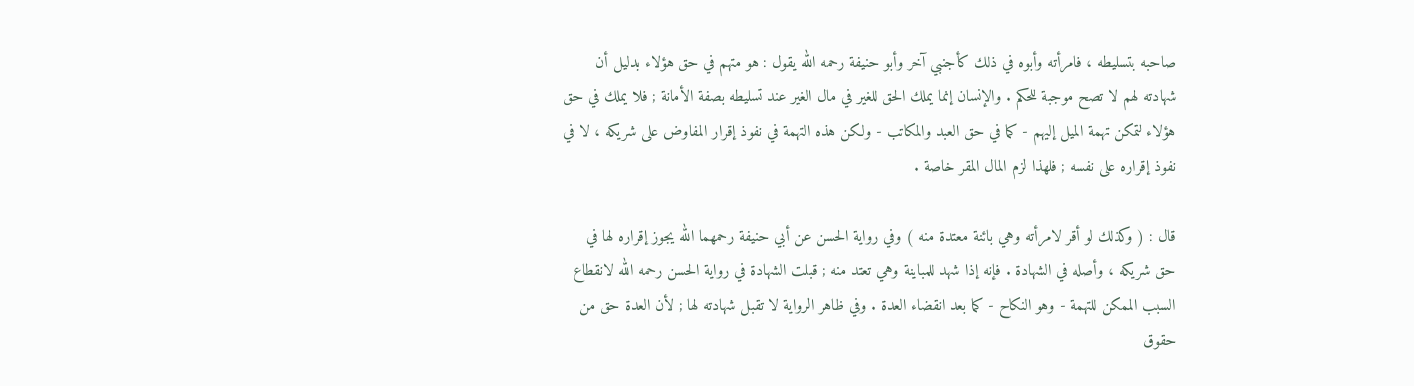صاحبه بتسليطه ، فامرأته وأبوه في ذلك كأجنبي آخر وأبو حنيفة رحمه الله يقول : هو متهم في حق هؤلاء بدليل أن شهادته لهم لا تصح موجبة للحكم . والإنسان إنما يملك الحق للغير في مال الغير عند تسليطه بصفة الأمانة ; فلا يملك في حق هؤلاء لتمكن تهمة الميل إليهم - كما في حق العبد والمكاتب - ولكن هذه التهمة في نفوذ إقرار المفاوض على شريكه ، لا في نفوذ إقراره على نفسه ; فلهذا لزم المال المقر خاصة .

قال : ( وكذلك لو أقر لامرأته وهي بائنة معتدة منه ) وفي رواية الحسن عن أبي حنيفة رحمهما الله يجوز إقراره لها في حق شريكه ، وأصله في الشهادة . فإنه إذا شهد للمباينة وهي تعتد منه ; قبلت الشهادة في رواية الحسن رحمه الله لانقطاع السبب الممكن للتهمة - وهو النكاح - كما بعد انقضاء العدة . وفي ظاهر الرواية لا تقبل شهادته لها ; لأن العدة حق من حقوق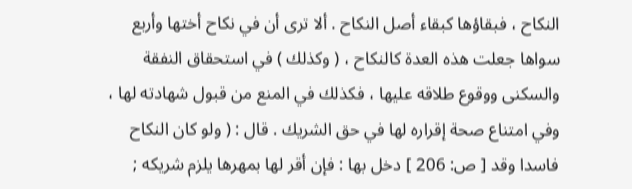النكاح ، فبقاؤها كبقاء أصل النكاح . ألا ترى أن في نكاح أختها وأربع سواها جعلت هذه العدة كالنكاح ، ( وكذلك ) في استحقاق النفقة والسكنى ووقوع طلاقه عليها ، فكذلك في المنع من قبول شهادته لها ، وفي امتناع صحة إقراره لها في حق الشريك . قال : ( ولو كان النكاح فاسدا وقد [ ص: 206 ] دخل بها : فإن أقر لها بمهرها يلزم شريكه ;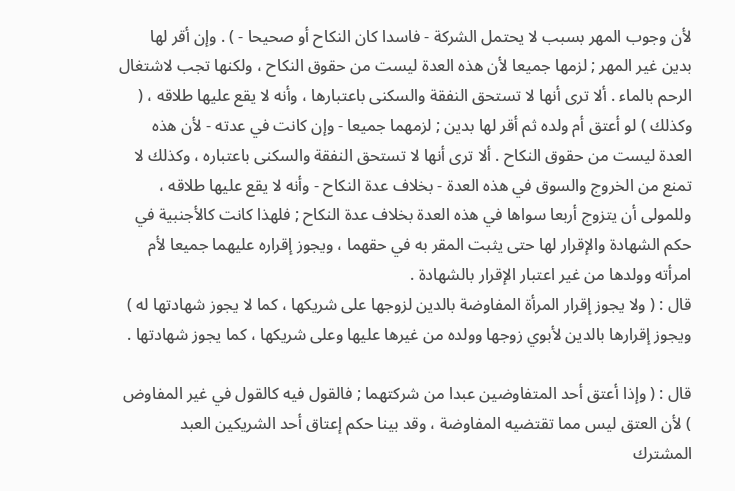لأن وجوب المهر بسبب لا يحتمل الشركة - فاسدا كان النكاح أو صحيحا - ) . وإن أقر لها بدين غير المهر ; لزمها جميعا لأن هذه العدة ليست من حقوق النكاح ، ولكنها تجب لاشتغال الرحم بالماء . ألا ترى أنها لا تستحق النفقة والسكنى باعتبارها ، وأنه لا يقع عليها طلاقه ، ( وكذلك ) لو أعتق أم ولده ثم أقر لها بدين ; لزمهما جميعا - وإن كانت في عدته - لأن هذه العدة ليست من حقوق النكاح . ألا ترى أنها لا تستحق النفقة والسكنى باعتباره ، وكذلك لا تمنع من الخروج والسوق في هذه العدة - بخلاف عدة النكاح - وأنه لا يقع عليها طلاقه ، وللمولى أن يتزوج أربعا سواها في هذه العدة بخلاف عدة النكاح ; فلهذا كانت كالأجنبية في حكم الشهادة والإقرار لها حتى يثبت المقر به في حقهما ، ويجوز إقراره عليهما جميعا لأم امرأته وولدها من غير اعتبار الإقرار بالشهادة .
قال : ( ولا يجوز إقرار المرأة المفاوضة بالدين لزوجها على شريكها ، كما لا يجوز شهادتها له ) ويجوز إقرارها بالدين لأبوي زوجها وولده من غيرها عليها وعلى شريكها ، كما يجوز شهادتها .

قال : ( وإذا أعتق أحد المتفاوضين عبدا من شركتهما ; فالقول فيه كالقول في غير المفاوض ) لأن العتق ليس مما تقتضيه المفاوضة ، وقد بينا حكم إعتاق أحد الشريكين العبد المشترك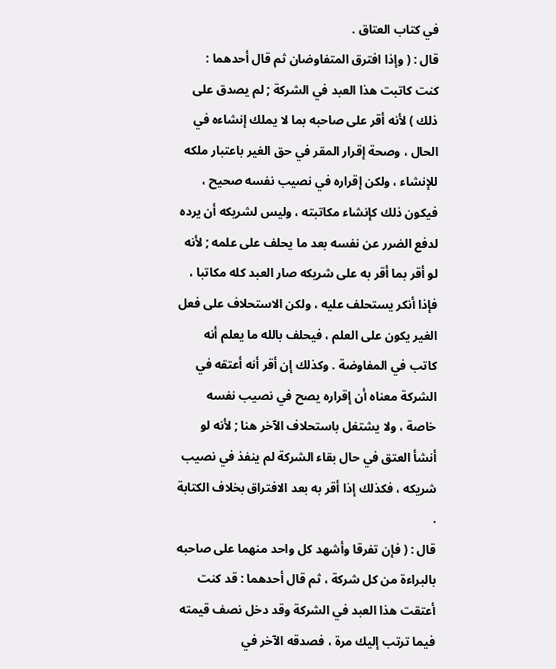في كتاب العتاق .
قال : ( وإذا افترق المتفاوضان ثم قال أحدهما : كنت كاتبت هذا العبد في الشركة ; لم يصدق على ذلك ) لأنه أقر على صاحبه بما لا يملك إنشاءه في الحال ، وصحة إقرار المقر في حق الغير باعتبار ملكه للإنشاء ، ولكن إقراره في نصيب نفسه صحيح ، فيكون ذلك كإنشاء مكاتبته ، وليس لشريكه أن يرده لدفع الضرر عن نفسه بعد ما يحلف على علمه ; لأنه لو أقر بما أقر به على شريكه صار العبد كله مكاتبا ، فإذا أنكر يستحلف عليه ، ولكن الاستحلاف على فعل الغير يكون على العلم ، فيحلف بالله ما يعلم أنه كاتب في المفاوضة . وكذلك إن أقر أنه أعتقه في الشركة معناه أن إقراره يصح في نصيب نفسه خاصة ، ولا يشتغل باستحلاف الآخر هنا ; لأنه لو أنشأ العتق في حال بقاء الشركة لم ينفذ في نصيب شريكه ، فكذلك إذا أقر به بعد الافتراق بخلاف الكتابة .
قال : ( فإن تفرقا وأشهد كل واحد منهما على صاحبه بالبراءة من كل شركة ، ثم قال أحدهما : قد كنت أعتقت هذا العبد في الشركة وقد دخل نصف قيمته فيما ترتب إليك مرة ، فصدقه الآخر في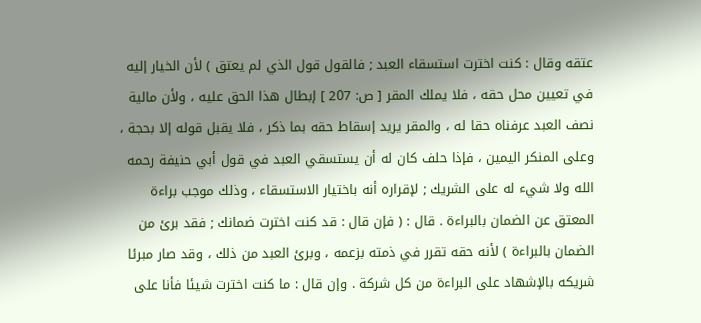عتقه وقال : كنت اخترت استسقاء العبد ; فالقول قول الذي لم يعتق ) لأن الخيار إليه في تعيين محل حقه ، فلا يملك المقر [ ص: 207 ] إبطال هذا الحق عليه ، ولأن مالية نصف العبد عرفناه حقا له ، والمقر يريد إسقاط حقه بما ذكر ، فلا يقبل قوله إلا بحجة ، وعلى المنكر اليمين ، فإذا حلف كان له أن يستسقي العبد في قول أبي حنيفة رحمه الله ولا شيء له على الشريك ; لإقراره أنه باختيار الاستسقاء ، وذلك موجب براءة المعتق عن الضمان بالبراءة . قال : ( فإن قال : قد كنت اخترت ضمانك ; فقد برئ من الضمان بالبراءة ) لأنه حقه تقرر في ذمته بزعمه ، وبرئ العبد من ذلك ، وقد صار مبرئا شريكه بالإشهاد على البراءة من كل شركة . وإن قال : ما كنت اخترت شيئا فأنا على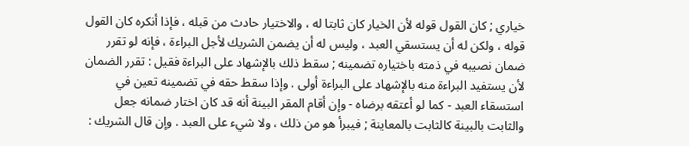خياري ; كان القول قوله لأن الخيار كان ثابتا له ، والاختيار حادث من قبله ، فإذا أنكره كان القول قوله ، ولكن له أن يستسقي العبد ، وليس له أن يضمن الشريك لأجل البراءة ، فإنه لو تقرر ضمان نصيبه في ذمته باختياره تضمينه ; سقط ذلك بالإشهاد على البراءة فقيل : تقرر الضمان لأن يستفيد البراءة منه بالإشهاد على البراءة أولى . وإذا سقط حقه في تضمينه تعين في استسقاء العبد - كما لو أعتقه برضاه - وإن أقام المقر البينة أنه قد كان اختار ضمانه جعل والثابت بالبينة كالثابت بالمعاينة ; فيبرأ هو من ذلك ، ولا شيء على العبد . وإن قال الشريك :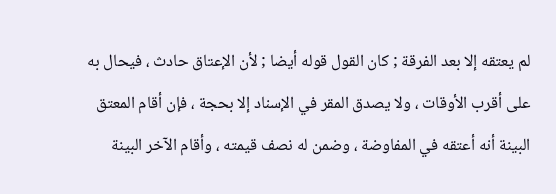لم يعتقه إلا بعد الفرقة ; كان القول قوله أيضا ; لأن الإعتاق حادث ، فيحال به على أقرب الأوقات ، ولا يصدق المقر في الإسناد إلا بحجة ، فإن أقام المعتق البينة أنه أعتقه في المفاوضة ، وضمن له نصف قيمته ، وأقام الآخر البينة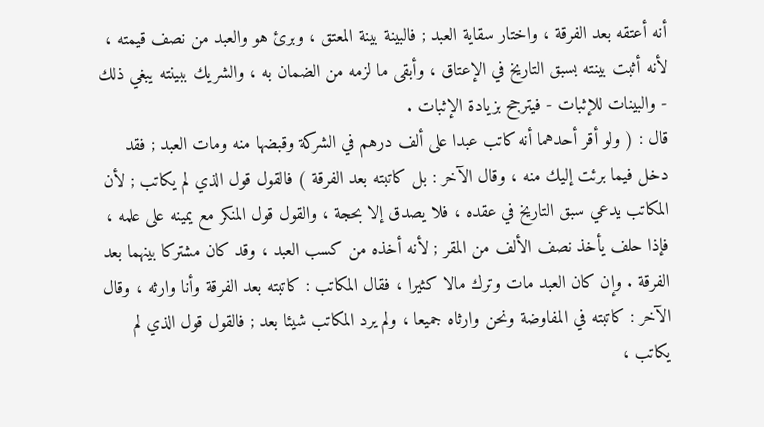أنه أعتقه بعد الفرقة ، واختار سقاية العبد ; فالبينة بينة المعتق ، وبرئ هو والعبد من نصف قيمته ، لأنه أثبت بينته بسبق التاريخ في الإعتاق ، وأبقى ما لزمه من الضمان به ، والشريك ببينته يبغي ذلك - والبينات للإثبات - فيترجح بزيادة الإثبات .
قال : ( ولو أقر أحدهما أنه كاتب عبدا على ألف درهم في الشركة وقبضها منه ومات العبد ; فقد دخل فيما برئت إليك منه ، وقال الآخر : بل كاتبته بعد الفرقة ) فالقول قول الذي لم يكاتب ; لأن المكاتب يدعي سبق التاريخ في عقده ، فلا يصدق إلا بحجة ، والقول قول المنكر مع يمينه على علمه ، فإذا حلف يأخذ نصف الألف من المقر ; لأنه أخذه من كسب العبد ، وقد كان مشتركا بينهما بعد الفرقة . وإن كان العبد مات وترك مالا كثيرا ، فقال المكاتب : كاتبته بعد الفرقة وأنا وارثه ، وقال الآخر : كاتبته في المفاوضة ونحن وارثاه جميعا ، ولم يرد المكاتب شيئا بعد ; فالقول قول الذي لم يكاتب ،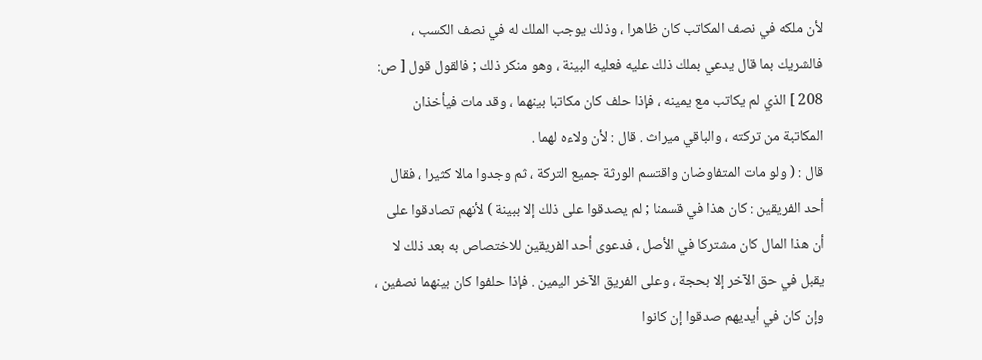لأن ملكه في نصف المكاتب كان ظاهرا ، وذلك يوجب الملك له في نصف الكسب ، فالشريك بما قال يدعي بملك ذلك عليه فعليه البينة ، وهو منكر ذلك ; فالقول قول [ ص: 208 ] الذي لم يكاتب مع يمينه ، فإذا حلف كان مكاتبا بينهما ، وقد مات فيأخذان المكاتبة من تركته ، والباقي ميراث . قال : لأن ولاءه لهما .
قال : ( ولو مات المتفاوضان واقتسم الورثة جميع التركة ، ثم وجدوا مالا كثيرا ، فقال أحد الفريقين : كان هذا في قسمنا ; لم يصدقوا على ذلك إلا ببينة ) لأنهم تصادقوا على أن هذا المال كان مشتركا في الأصل ، فدعوى أحد الفريقين للاختصاص به بعد ذلك لا يقبل في حق الآخر إلا بحجة ، وعلى الفريق الآخر اليمين . فإذا حلفوا كان بينهما نصفين ، وإن كان في أيديهم صدقوا إن كانوا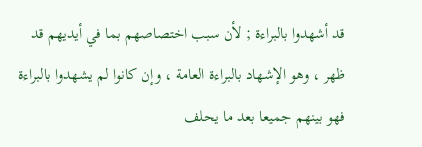قد أشهدوا بالبراءة ; لأن سبب اختصاصهم بما في أيديهم قد ظهر ، وهو الإشهاد بالبراءة العامة ، وإن كانوا لم يشهدوا بالبراءة فهو بينهم جميعا بعد ما يحلف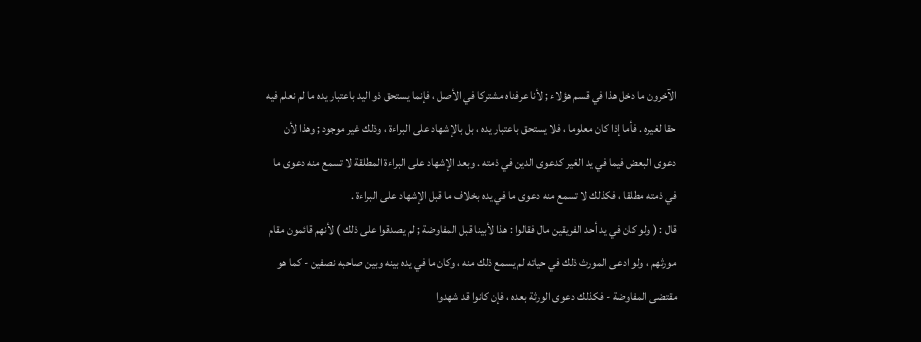الآخرون ما دخل هذا في قسم هؤلاء ; لأنا عرفناه مشتركا في الأصل ، فإنما يستحق ذو اليد باعتبار يده ما لم نعلم فيه حقا لغيره . فأما إذا كان معلوما ، فلا يستحق باعتبار يده ، بل بالإشهاد على البراءة ، وذلك غير موجود ; وهذا لأن دعوى البعض فيما في يد الغير كدعوى الدين في ذمته . وبعد الإشهاد على البراءة المطلقة لا تسمع منه دعوى ما في ذمته مطلقا ، فكذلك لا تسمع منه دعوى ما في يده بخلاف ما قبل الإشهاد على البراءة .
قال : ( ولو كان في يد أحد الفريقين مال فقالوا : هذا لأبينا قبل المفاوضة ; لم يصدقوا على ذلك ) لأنهم قائمون مقام مورثهم ، ولو ادعى المورث ذلك في حياته لم يسمع ذلك منه ، وكان ما في يده بينه وبين صاحبه نصفين - كما هو مقتضى المفاوضة - فكذلك دعوى الورثة بعده ، فإن كانوا قد شهدوا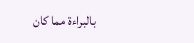بالبراءة مما كان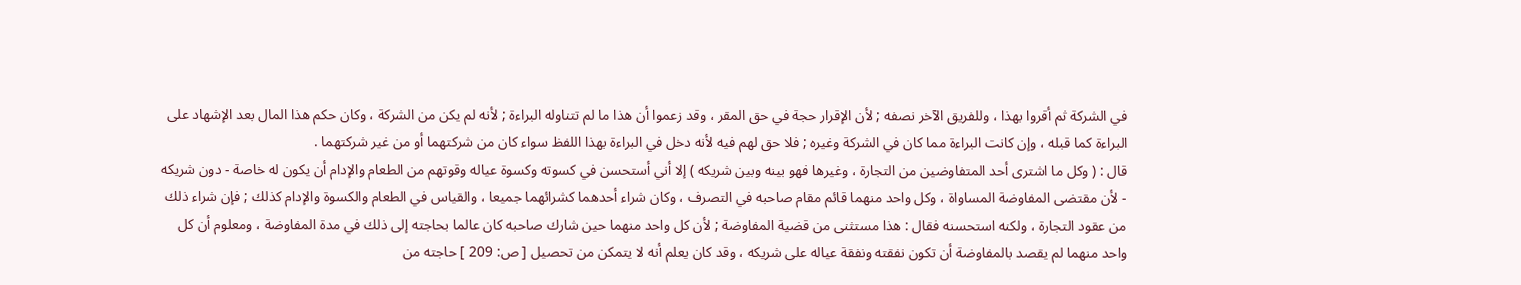في الشركة ثم أقروا بهذا ، وللفريق الآخر نصفه ; لأن الإقرار حجة في حق المقر ، وقد زعموا أن هذا ما لم تتناوله البراءة ; لأنه لم يكن من الشركة ، وكان حكم هذا المال بعد الإشهاد على البراءة كما قبله ، وإن كانت البراءة مما كان في الشركة وغيره ; فلا حق لهم فيه لأنه دخل في البراءة بهذا اللفظ سواء كان من شركتهما أو من غير شركتهما .
قال : ( وكل ما اشترى أحد المتفاوضين من التجارة ، وغيرها فهو بينه وبين شريكه ) إلا أني أستحسن في كسوته وكسوة عياله وقوتهم من الطعام والإدام أن يكون له خاصة - دون شريكه - لأن مقتضى المفاوضة المساواة ، وكل واحد منهما قائم مقام صاحبه في التصرف ، وكان شراء أحدهما كشرائهما جميعا ، والقياس في الطعام والكسوة والإدام كذلك ; فإن شراء ذلك من عقود التجارة ، ولكنه استحسنه فقال : هذا مستثنى من قضية المفاوضة ; لأن كل واحد منهما حين شارك صاحبه كان عالما بحاجته إلى ذلك في مدة المفاوضة ، ومعلوم أن كل واحد منهما لم يقصد بالمفاوضة أن تكون نفقته ونفقة عياله على شريكه ، وقد كان يعلم أنه لا يتمكن من تحصيل [ ص: 209 ] حاجته من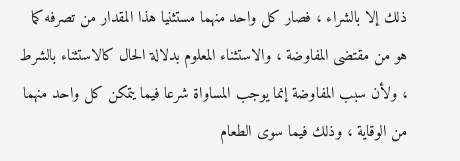ذلك إلا بالشراء ، فصار كل واحد منهما مستثنيا هذا المقدار من تصرفه كما هو من مقتضى المفاوضة ، والاستثناء المعلوم بدلالة الحال كالاستثناء بالشرط ، ولأن سبب المفاوضة إنما يوجب المساواة شرعا فيما يتمكن كل واحد منهما من الوقاية ، وذلك فيما سوى الطعام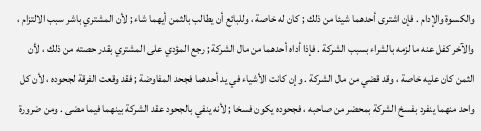والكسوة والإدام . فإن اشترى أحدهما شيئا من ذلك ; كان له خاصة ، وللبائع أن يطالب بالثمن أيهما شاء ; لأن المشتري باشر سبب الالتزام ، والآخر كفل عنه ما لزمه بالشراء بسبب الشركة . فإذا أداه أحدهما من مال الشركة ; رجع المؤدي على المشتري بقدر حصته من ذلك ، لأن الثمن كان عليه خاصة ، وقد قضي من مال الشركة . وإن كانت الأشياء في يد أحدهما فجحد المفاوضة ; فقد وقعت الفرقة لجحوده ، لأن كل واحد منهما ينفرد بفسخ الشركة بمحضر من صاحبه ، فجحوده يكون فسخا ; لأنه ينفي بالجحود عقد الشركة بينهما فيما مضى . ومن ضرورة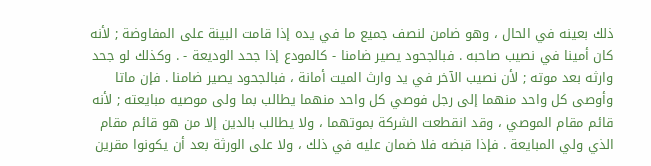ذلك بعينه في الحال ، وهو ضامن لنصف جميع ما في يده إذا قامت البينة على المفاوضة ; لأنه كان أمينا في نصيب صاحبه . فبالجحود يصير ضامنا - كالمودع إذا جحد الوديعة - . وكذلك لو جحد وارثه بعد موته ; لأن نصيب الآخر في يد وارث الميت أمانة ، فبالجحود يصير ضامنا . فإن ماتا وأوصى كل واحد منهما إلى رجل فوصي كل واحد منهما يطالب بما ولى موصيه مبايعته ; لأنه قائم مقام الموصي ، وقد انقطعت الشركة بموتهما ، ولا يطالب بالدين إلا من هو قائم مقام الذي ولي المبايعة . فإذا قبضه فلا ضمان عليه في ذلك ، ولا على الورثة بعد أن يكونوا مقرين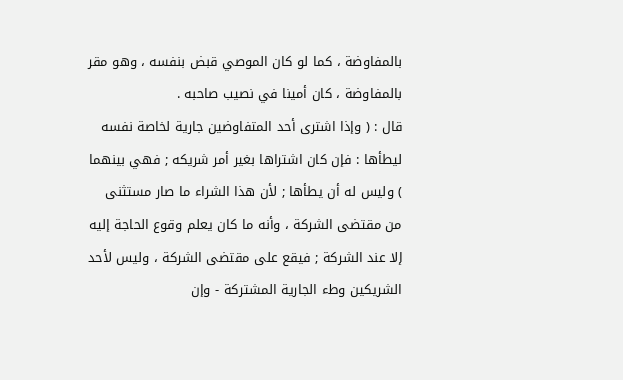بالمفاوضة ، كما لو كان الموصي قبض بنفسه ، وهو مقر بالمفاوضة ، كان أمينا في نصيب صاحبه .
قال : ( وإذا اشترى أحد المتفاوضين جارية لخاصة نفسه ليطأها : فإن كان اشتراها بغير أمر شريكه ; فهي بينهما ) وليس له أن يطأها ; لأن هذا الشراء ما صار مستثنى من مقتضى الشركة ، وأنه ما كان يعلم وقوع الحاجة إليه إلا عند الشركة ; فيقع على مقتضى الشركة ، وليس لأحد الشريكين وطء الجارية المشتركة - وإن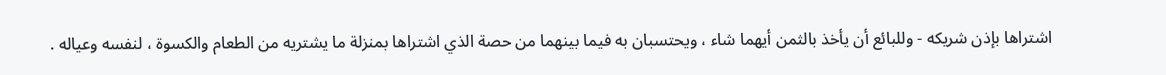اشتراها بإذن شريكه - وللبائع أن يأخذ بالثمن أيهما شاء ، ويحتسبان به فيما بينهما من حصة الذي اشتراها بمنزلة ما يشتريه من الطعام والكسوة ، لنفسه وعياله .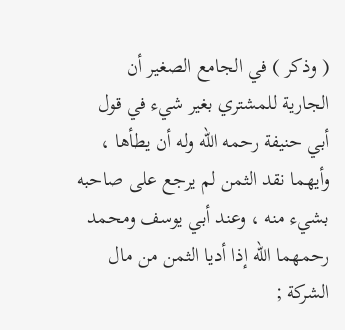( وذكر ) في الجامع الصغير أن الجارية للمشتري بغير شيء في قول أبي حنيفة رحمه الله وله أن يطأها ، وأيهما نقد الثمن لم يرجع على صاحبه بشيء منه ، وعند أبي يوسف ومحمد رحمهما الله إذا أديا الثمن من مال الشركة ;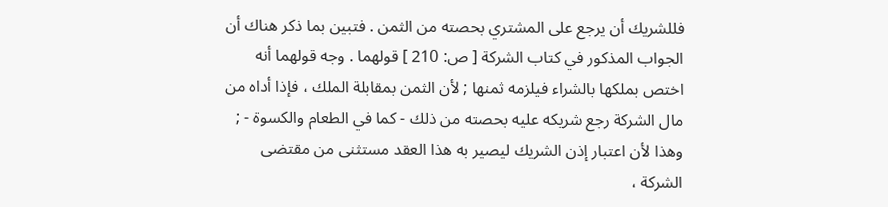فللشريك أن يرجع على المشتري بحصته من الثمن . فتبين بما ذكر هناك أن الجواب المذكور في كتاب الشركة [ ص: 210 ] قولهما . وجه قولهما أنه اختص بملكها بالشراء فيلزمه ثمنها ; لأن الثمن بمقابلة الملك ، فإذا أداه من مال الشركة رجع شريكه عليه بحصته من ذلك - كما في الطعام والكسوة - ; وهذا لأن اعتبار إذن الشريك ليصير به هذا العقد مستثنى من مقتضى الشركة ،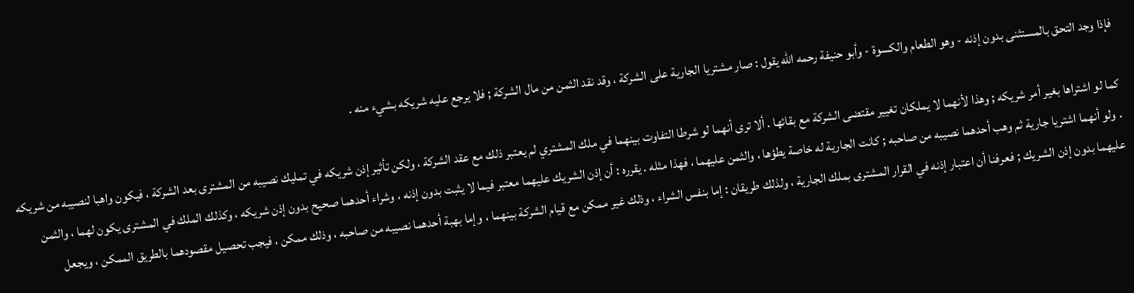فإذا وجد التحق بالمستثنى بدون إذنه - وهو الطعام والكسوة - وأبو حنيفة رحمه الله يقول : صار مشتريا الجارية على الشركة ، وقد نقد الثمن من مال الشركة ; فلا يرجع عليه شريكه بشيء منه .

كما لو اشتراها بغير أمر شريكه ; وهذا لأنهما لا يملكان تغيير مقتضى الشركة مع بقائها . ألا ترى أنهما لو شرطا التفاوت بينهما في ملك المشتري لم يعتبر ذلك مع عقد الشركة ، ولكن تأثير إذن شريكه في تمليك نصيبه من المشترى بعد الشركة ، فيكون واهبا لنصيبه من شريكه . ولو أنهما اشتريا جارية ثم وهب أحدهما نصيبه من صاحبه ; كانت الجارية له خاصة يطؤها ، والثمن عليهما ، فهذا مثله . يقرره : أن إذن الشريك عليهما معتبر فيما لا يثبت بدون إذنه ، وشراء أحدهما صحيح بدون إذن شريكه ، وكذلك الملك في المشترى يكون لهما ، والثمن عليهما بدون إذن الشريك ; فعرفنا أن اعتبار إذنه في القرار المشترى بملك الجارية ، ولذلك طريقان : إما بنفس الشراء ، وذلك غير ممكن مع قيام الشركة بينهما ، وإما بهبة أحدهما نصيبه من صاحبه ، وذلك ممكن ، فيجب تحصيل مقصودهما بالطريق الممكن ، ويجعل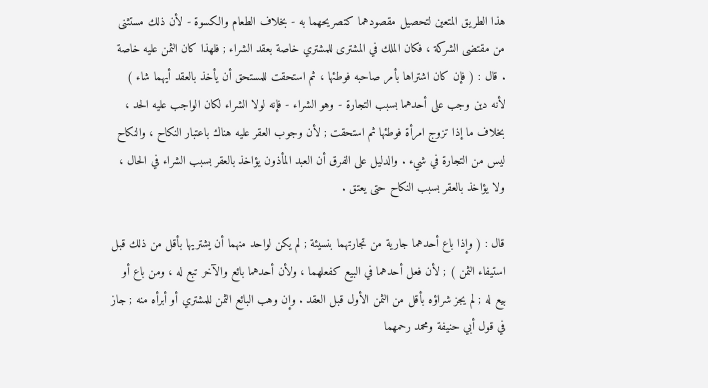هذا الطريق المتعين لتحصيل مقصودهما كتصريحهما به - بخلاف الطعام والكسوة - لأن ذلك مستثنى من مقتضى الشركة ، فكان الملك في المشترى للمشتري خاصة بعقد الشراء ; فلهذا كان الثمن عليه خاصة . قال : ( فإن كان اشتراها بأمر صاحبه فوطئها ، ثم استحقت للمستحق أن يأخذ بالعقد أيهما شاء ) لأنه دين وجب على أحدهما بسبب التجارة - وهو الشراء - فإنه لولا الشراء لكان الواجب عليه الحد ، بخلاف ما إذا تزوج امرأة فوطئها ثم استحقت ; لأن وجوب العقر عليه هناك باعتبار النكاح ، والنكاح ليس من التجارة في شيء . والدليل على الفرق أن العبد المأذون يؤاخذ بالعقر بسبب الشراء في الحال ، ولا يؤاخذ بالعقر بسبب النكاح حتى يعتق .

قال : ( وإذا باع أحدهما جارية من تجارتهما بنسيئة ; لم يكن لواحد منهما أن يشتريها بأقل من ذلك قبل استيفاء الثمن ) ; لأن فعل أحدهما في البيع كفعلهما ، ولأن أحدهما بائع والآخر تبع له ، ومن باع أو بيع له ; لم يجز شراؤه بأقل من الثمن الأول قبل العقد . وإن وهب البائع الثمن للمشتري أو أبرأه منه ; جاز في قول أبي حنيفة ومحمد رحمهما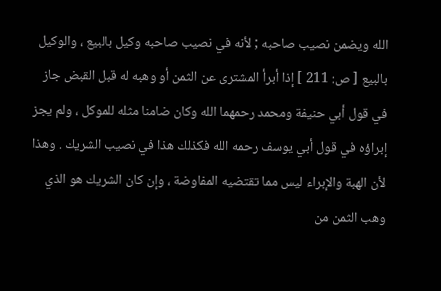الله ويضمن نصيب صاحبه ; لأنه في نصيب صاحبه وكيل بالبيع ، والوكيل بالبيع [ ص: 211 ] إذا أبرأ المشترى عن الثمن أو وهبه له قبل القبض جاز في قول أبي حنيفة ومحمد رحمهما الله وكان ضامنا مثله للموكل ، ولم يجز إبراؤه في قول أبي يوسف رحمه الله فكذلك هذا في نصيب الشريك . وهذا لأن الهبة والإبراء ليس مما تقتضيه المفاوضة ، وإن كان الشريك هو الذي وهب الثمن من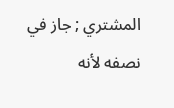المشتري ; جاز في نصفه لأنه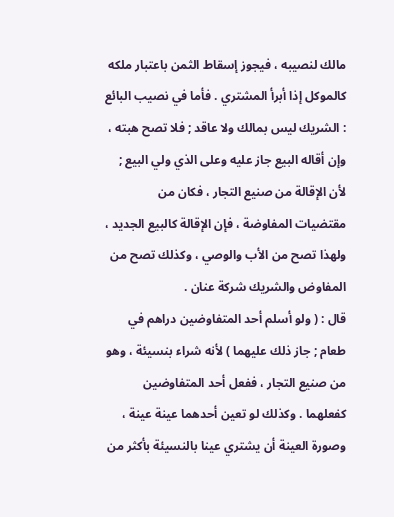مالك لنصيبه ، فيجوز إسقاط الثمن باعتبار ملكه كالموكل إذا أبرأ المشتري . فأما في نصيب البائع : الشريك ليس بمالك ولا عاقد ; فلا تصح هبته ، وإن أقاله البيع جاز عليه وعلى الذي ولي البيع ; لأن الإقالة من صنيع التجار ، فكان من مقتضيات المفاوضة ، فإن الإقالة كالبيع الجديد ، ولهذا تصح من الأب والوصي ، وكذلك تصح من المفاوض والشريك شركة عنان .
قال : ( ولو أسلم أحد المتفاوضين دراهم في طعام ; جاز ذلك عليهما ) لأنه شراء بنسيئة ، وهو من صنيع التجار ، ففعل أحد المتفاوضين كفعلهما . وكذلك لو تعين أحدهما عينة عينة ، وصورة العينة أن يشتري عينا بالنسيئة بأكثر من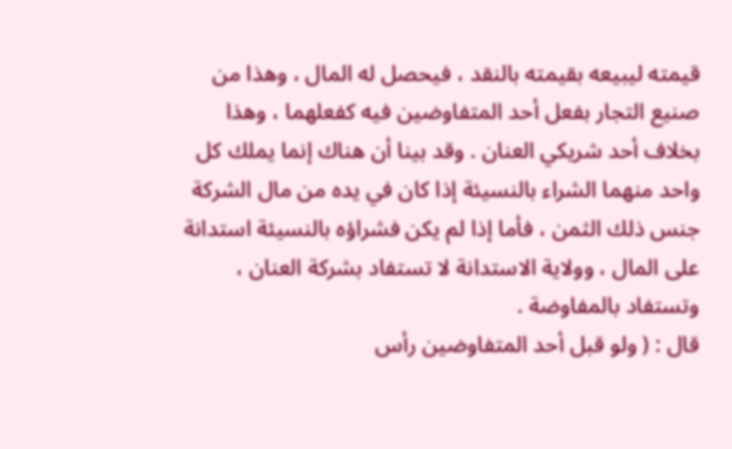قيمته ليبيعه بقيمته بالنقد ، فيحصل له المال ، وهذا من صنيع التجار بفعل أحد المتفاوضين فيه كفعلهما ، وهذا بخلاف أحد شريكي العنان . وقد بينا أن هناك إنما يملك كل واحد منهما الشراء بالنسيئة إذا كان في يده من مال الشركة جنس ذلك الثمن ، فأما إذا لم يكن فشراؤه بالنسيئة استدانة على المال ، وولاية الاستدانة لا تستفاد بشركة العنان ، وتستفاد بالمفاوضة .
قال : ( ولو قبل أحد المتفاوضين رأس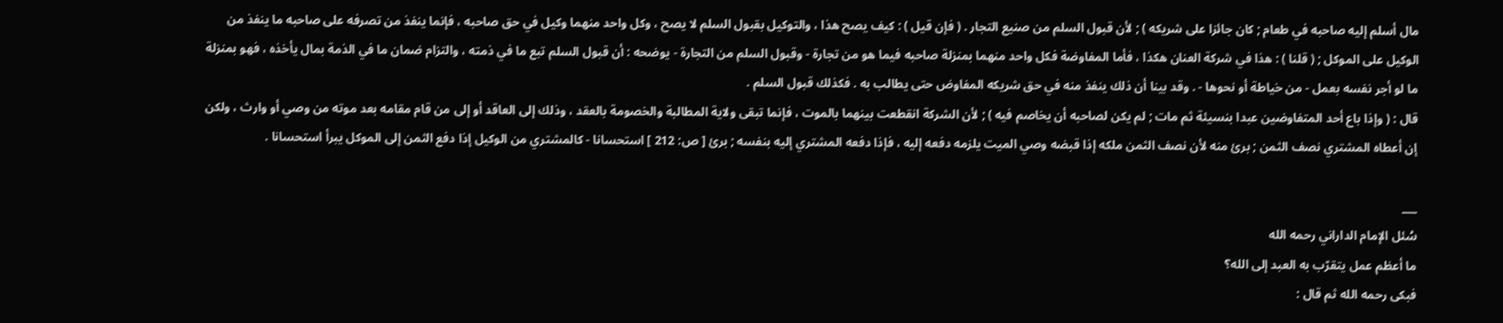مال أسلم إليه صاحبه في طعام ; كان جائزا على شريكه ) ; لأن قبول السلم من صنيع التجار . ( فإن قيل ) : كيف يصح هذا ، والتوكيل بقبول السلم لا يصح ، وكل واحد منهما وكيل في حق صاحبه ، فإنما ينفذ من تصرفه على صاحبه ما ينفذ من الوكيل على الموكل ; ( قلنا ) : هذا في شركة العنان هكذا ، فأما المفاوضة فكل واحد منهما بمنزلة صاحبه فيما هو من تجارة - وقبول السلم من التجارة - يوضحه : أن قبول السلم تبع ما في ذمته ، والتزام ضمان ما في الذمة بمال يأخذه ، فهو بمنزلة ما لو أجر نفسه بعمل - من خياطة أو نحوها - . وقد بينا أن ذلك ينفذ منه في حق شريكه المفاوض حتى يطالب به . فكذلك قبول السلم .
قال : ( وإذا باع أحد المتفاوضين عبدا بنسيئة ثم مات ; لم يكن لصاحبه أن يخاصم فيه ) ; لأن الشركة انقطعت بينهما بالموت ، فإنما تبقى ولاية المطالبة والخصومة بالعقد ، وذلك إلى العاقد أو إلى من قام مقامه بعد موته من وصي أو وارث ، ولكن إن أعطاه المشتري نصف الثمن ; برئ منه لأن نصف الثمن ملكه إذا قبضه وصي الميت يلزمه دفعه إليه ، فإذا دفعه المشتري إليه بنفسه ; برئ [ ص: 212 ] استحسانا - كالمشتري من الوكيل إذا دفع الثمن إلى الموكل يبرأ استحسانا .

___
سُئل الإمام الداراني رحمه الله
ما أعظم عمل يتقرّب به العبد إلى الله؟
فبكى رحمه الله ثم قال :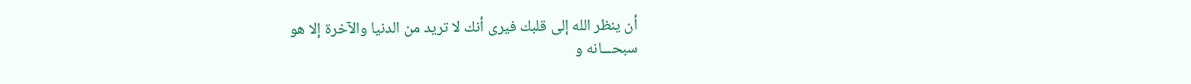أن ينظر الله إلى قلبك فيرى أنك لا تريد من الدنيا والآخرة إلا هو
سبحـــانه و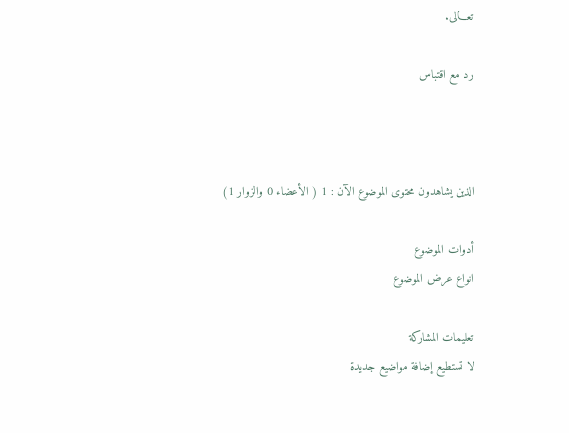تعـــالى.

رد مع اقتباس



الذين يشاهدون محتوى الموضوع الآن : 1 ( الأعضاء 0 والزوار 1)

أدوات الموضوع
انواع عرض الموضوع

تعليمات المشاركة
لا تستطيع إضافة مواضيع جديدة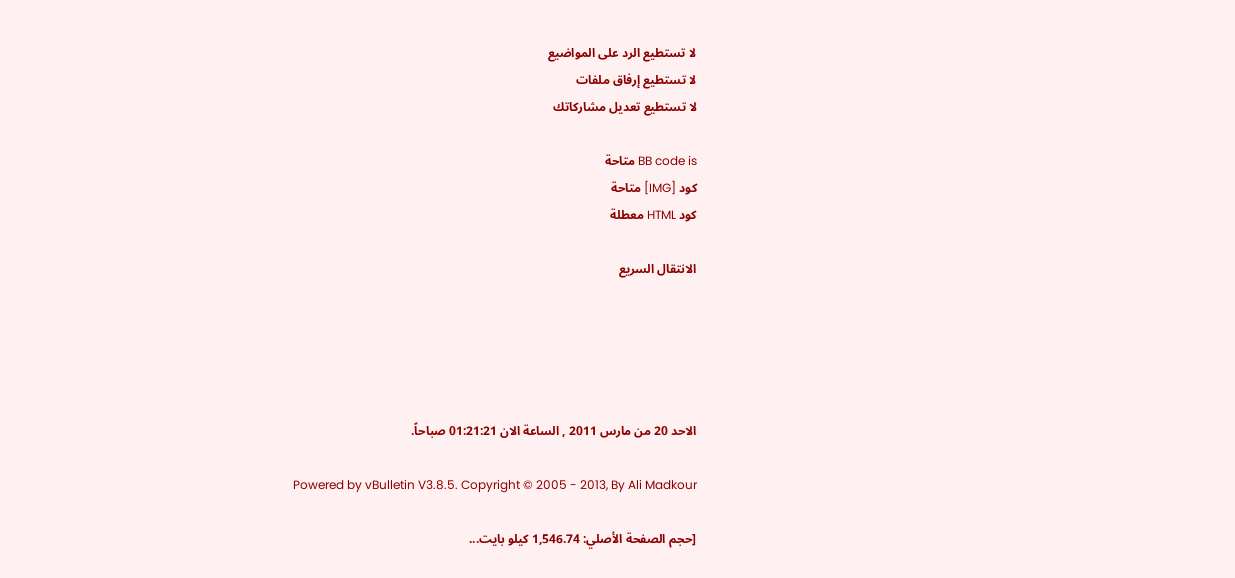لا تستطيع الرد على المواضيع
لا تستطيع إرفاق ملفات
لا تستطيع تعديل مشاركاتك

BB code is متاحة
كود [IMG] متاحة
كود HTML معطلة

الانتقال السريع





الاحد 20 من مارس 2011 , الساعة الان 01:21:21 صباحاً.

Powered by vBulletin V3.8.5. Copyright © 2005 - 2013, By Ali Madkour

[حجم الصفحة الأصلي: 1,546.74 كيلو بايت...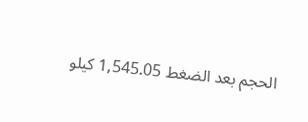الحجم بعد الضغط 1,545.05 كيلو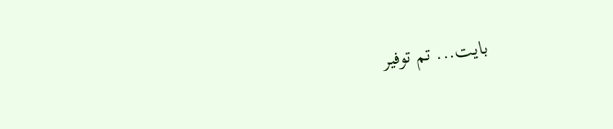بايت... تم توفير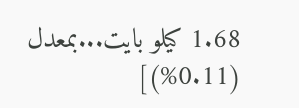1.68 كيلو بايت...بمعدل (0.11%)]